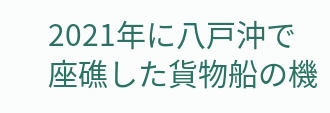2021年に八戸沖で座礁した貨物船の機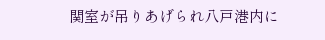関室が吊りあげられ八戸港内に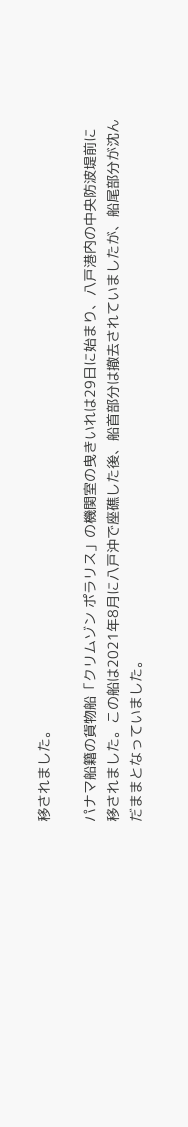移されました。

パナマ船籍の貨物船「クリムゾン ポラリス」の機関室の曳きいれは29日に始まり、八戸港内の中央防波堤前に移されました。この船は2021年8月に八戸沖で座礁した後、船首部分は撤去されていましたが、船尾部分が沈んだままとなっていました。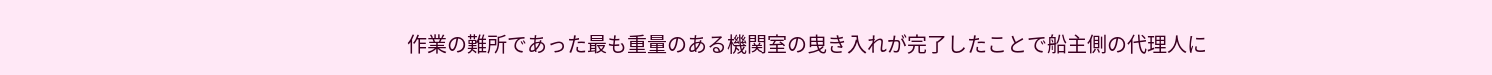作業の難所であった最も重量のある機関室の曳き入れが完了したことで船主側の代理人に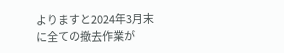よりますと2024年3月末に全ての撤去作業が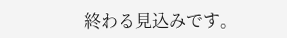終わる見込みです。